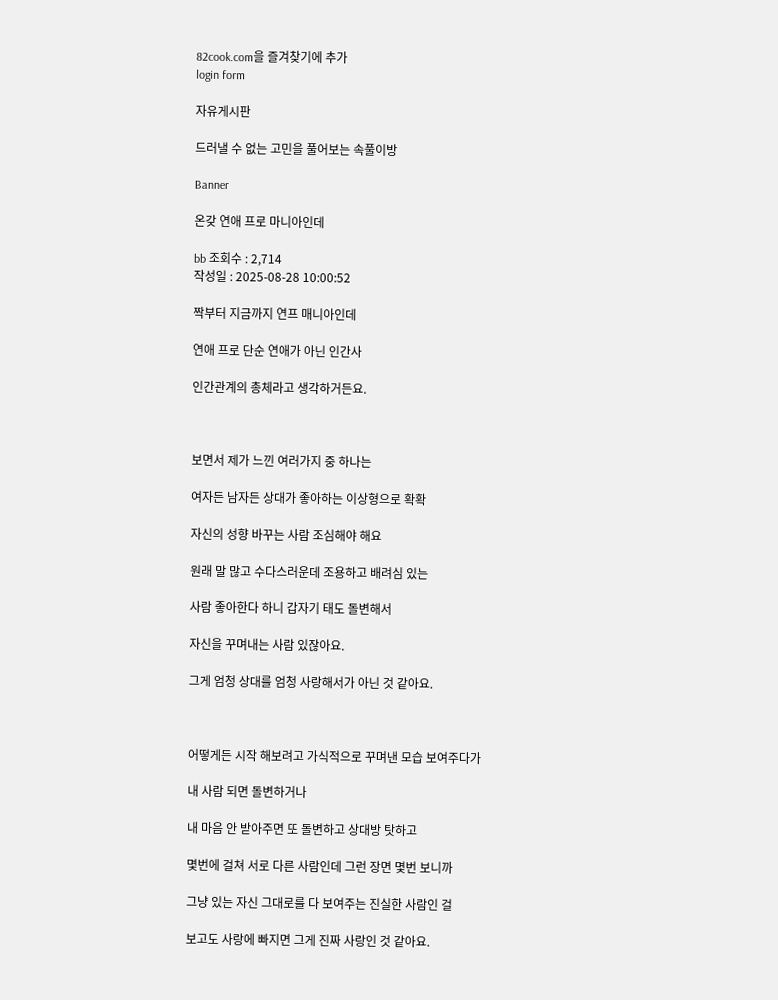82cook.com을 즐겨찾기에 추가
login form

자유게시판

드러낼 수 없는 고민을 풀어보는 속풀이방

Banner

온갖 연애 프로 마니아인데

bb 조회수 : 2,714
작성일 : 2025-08-28 10:00:52

짝부터 지금까지 연프 매니아인데

연애 프로 단순 연애가 아닌 인간사

인간관계의 총체라고 생각하거든요.



보면서 제가 느낀 여러가지 중 하나는

여자든 남자든 상대가 좋아하는 이상형으로 확확

자신의 성향 바꾸는 사람 조심해야 해요

원래 말 많고 수다스러운데 조용하고 배려심 있는

사람 좋아한다 하니 갑자기 태도 돌변해서

자신을 꾸며내는 사람 있잖아요.

그게 엄청 상대를 엄청 사랑해서가 아닌 것 같아요.



어떻게든 시작 해보려고 가식적으로 꾸며낸 모습 보여주다가

내 사람 되면 돌변하거나

내 마음 안 받아주면 또 돌변하고 상대방 탓하고

몇번에 걸쳐 서로 다른 사람인데 그런 장면 몇번 보니까

그냥 있는 자신 그대로를 다 보여주는 진실한 사람인 걸

보고도 사랑에 빠지면 그게 진짜 사랑인 것 같아요.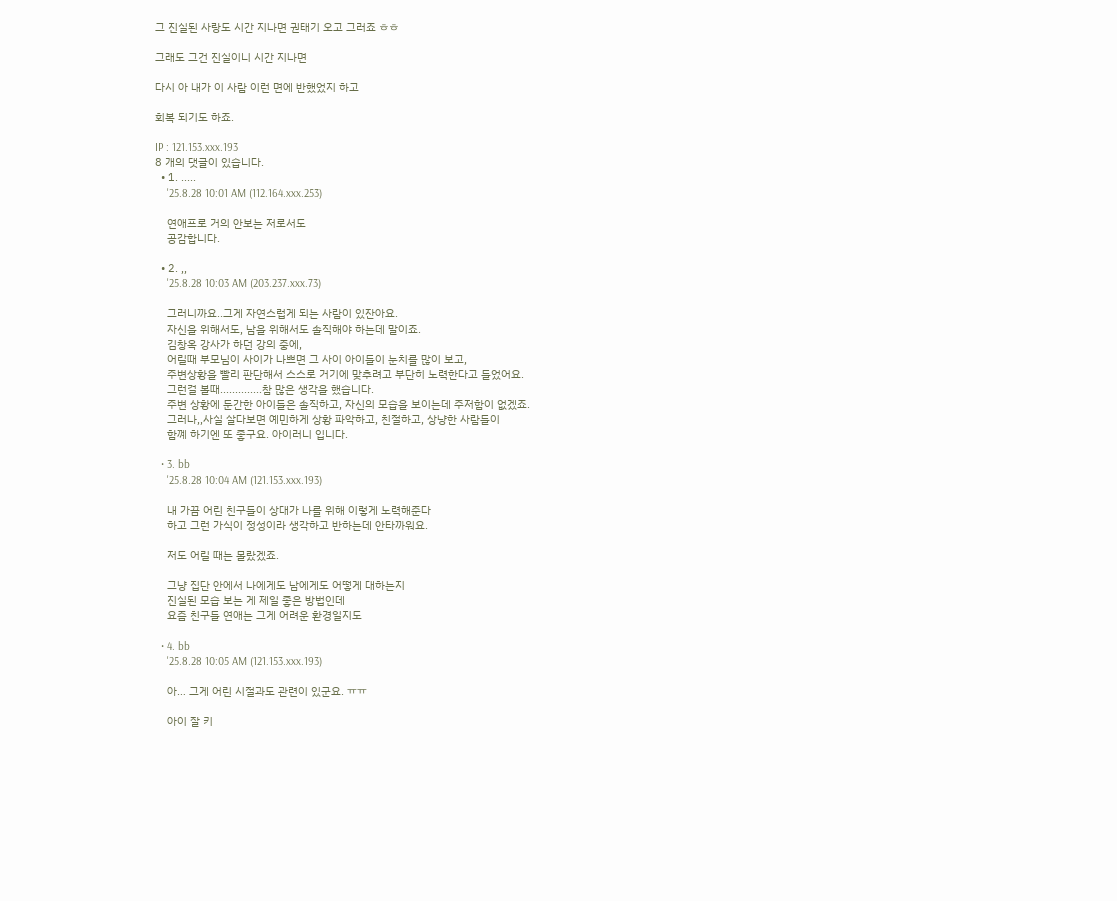그 진실된 사랑도 시간 지나면 권태기 오고 그러죠 ㅎㅎ

그래도 그건 진실이니 시간 지나면

다시 아 내가 이 사람 이런 면에 반했었지 하고

회복 되기도 하죠.

IP : 121.153.xxx.193
8 개의 댓글이 있습니다.
  • 1. .....
    '25.8.28 10:01 AM (112.164.xxx.253)

    연애프로 거의 안보는 저로서도
    공감합니다.

  • 2. ,,
    '25.8.28 10:03 AM (203.237.xxx.73)

    그러니까요..그게 자연스럽게 되는 사람이 있잔아요.
    자신을 위해서도, 남을 위해서도 솔직해야 하는데 말이죠.
    김창옥 강사가 하던 강의 중에,
    어릴때 부모님이 사이가 나쁘면 그 사이 아이들이 눈치를 많이 보고,
    주변상황을 빨리 판단해서 스스로 거기에 맞추려고 부단히 노력한다고 들었어요.
    그런걸 볼때..............참 많은 생각을 했습니다.
    주변 상황에 둔간한 아이들은 솔직하고, 자신의 모습을 보이는데 주저함이 없겠죠.
    그러나,,사실 살다보면 예민하게 상황 파악하고, 친절하고, 상냥한 사람들이
    함꼐 하기엔 또 좋구요. 아이러니 입니다.

  • 3. bb
    '25.8.28 10:04 AM (121.153.xxx.193)

    내 가끔 어린 친구들이 상대가 나를 위해 이렇게 노력해준다
    하고 그런 가식이 정성이라 생각하고 반하는데 안타까워요.

    저도 어릴 때는 몰랐겠죠.

    그냥 집단 안에서 나에게도 남에게도 어떻게 대하는지
    진실된 모습 보는 게 제일 좋은 방법인데
    요즘 친구들 연애는 그게 어려운 환경일지도

  • 4. bb
    '25.8.28 10:05 AM (121.153.xxx.193)

    아… 그게 어린 시절과도 관련이 있군요. ㅠㅠ

    아이 잘 키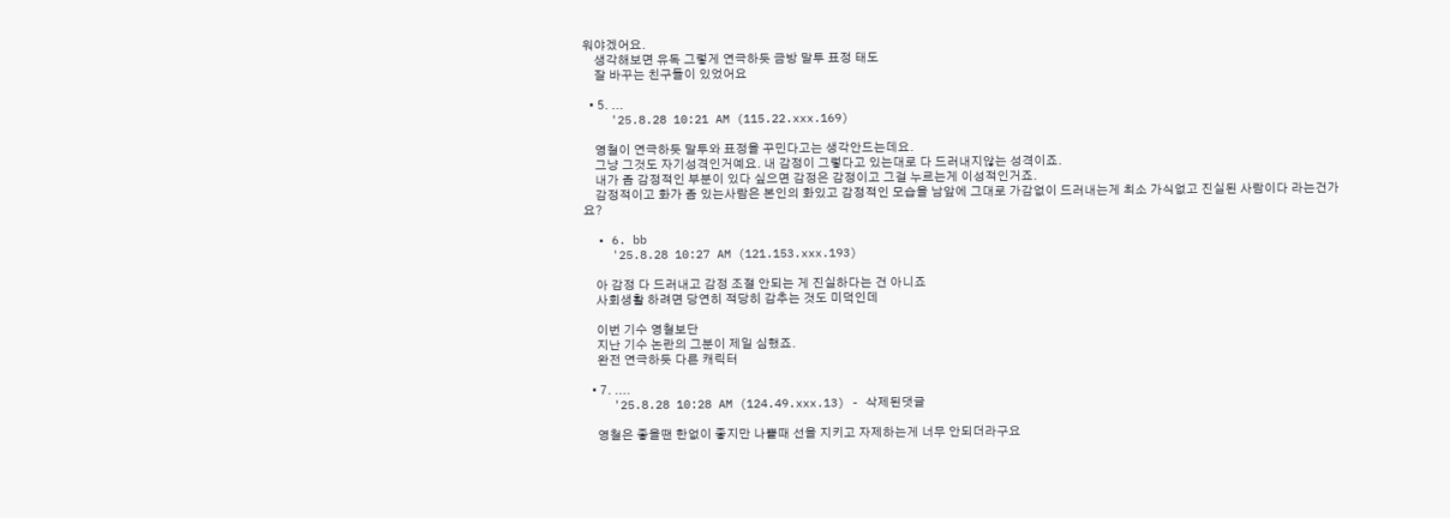워야겠어요.
    생각해보면 유독 그렇게 연극하듯 금방 말투 표정 태도
    잘 바꾸는 친구들이 있었어요

  • 5. ...
    '25.8.28 10:21 AM (115.22.xxx.169)

    영철이 연극하듯 말투와 표정을 꾸민다고는 생각안드는데요.
    그냥 그것도 자기성격인거예요. 내 감정이 그렇다고 있는대로 다 드러내지않는 성격이죠.
    내가 좀 감정적인 부분이 있다 싶으면 감정은 감정이고 그걸 누르는게 이성적인거죠.
    감정적이고 화가 좀 있는사람은 본인의 화있고 감정적인 모습을 남앞에 그대로 가감없이 드러내는게 최소 가식없고 진실된 사람이다 라는건가요?

  • 6. bb
    '25.8.28 10:27 AM (121.153.xxx.193)

    아 감정 다 드러내고 감정 조절 안되는 게 진실하다는 건 아니죠
    사회생활 하려면 당연히 적당히 감추는 것도 미덕인데

    이번 기수 영철보단
    지난 기수 논란의 그분이 제일 심했죠.
    완전 연극하듯 다른 캐릭터

  • 7. ....
    '25.8.28 10:28 AM (124.49.xxx.13) - 삭제된댓글

    영철은 좋을땐 한없이 좋지만 나쁠때 선을 지키고 자제하는게 너무 안되더라구요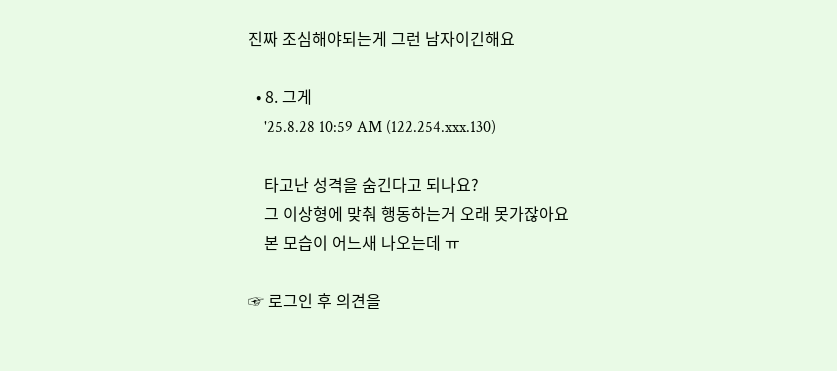진짜 조심해야되는게 그런 남자이긴해요

  • 8. 그게
    '25.8.28 10:59 AM (122.254.xxx.130)

    타고난 성격을 숨긴다고 되나요?
    그 이상형에 맞춰 행동하는거 오래 못가잖아요
    본 모습이 어느새 나오는데 ㅠ

☞ 로그인 후 의견을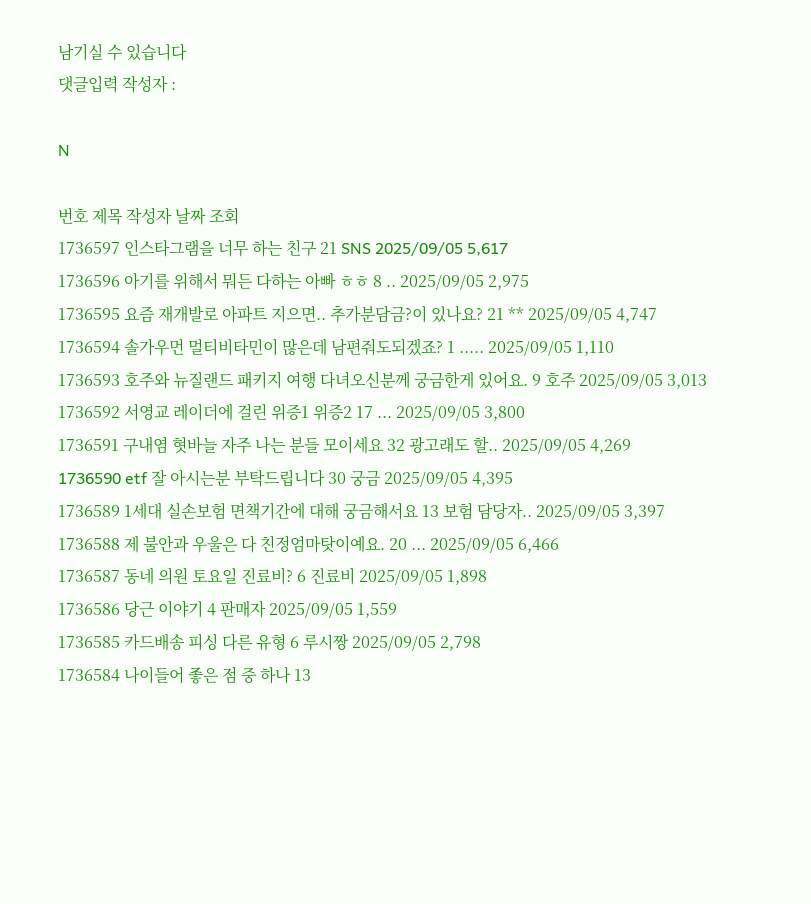남기실 수 있습니다
댓글입력 작성자 :

N

번호 제목 작성자 날짜 조회
1736597 인스타그램을 너무 하는 친구 21 SNS 2025/09/05 5,617
1736596 아기를 위해서 뭐든 다하는 아빠 ㅎㅎ 8 .. 2025/09/05 2,975
1736595 요즘 재개발로 아파트 지으면.. 추가분담금?이 있나요? 21 ** 2025/09/05 4,747
1736594 솔가우먼 멀티비타민이 많은데 남편줘도되겠죠? 1 ..... 2025/09/05 1,110
1736593 호주와 뉴질랜드 패키지 여행 다녀오신분께 궁금한게 있어요. 9 호주 2025/09/05 3,013
1736592 서영교 레이더에 걸린 위증1 위증2 17 ... 2025/09/05 3,800
1736591 구내염 혓바늘 자주 나는 분들 모이세요 32 광고래도 할.. 2025/09/05 4,269
1736590 etf 잘 아시는분 부탁드립니다 30 궁금 2025/09/05 4,395
1736589 1세대 실손보험 면책기간에 대해 궁금해서요 13 보험 담당자.. 2025/09/05 3,397
1736588 제 불안과 우울은 다 친정엄마탓이예요. 20 ... 2025/09/05 6,466
1736587 동네 의원 토요일 진료비? 6 진료비 2025/09/05 1,898
1736586 당근 이야기 4 판매자 2025/09/05 1,559
1736585 카드배송 피싱 다른 유형 6 루시짱 2025/09/05 2,798
1736584 나이들어 좋은 점 중 하나 13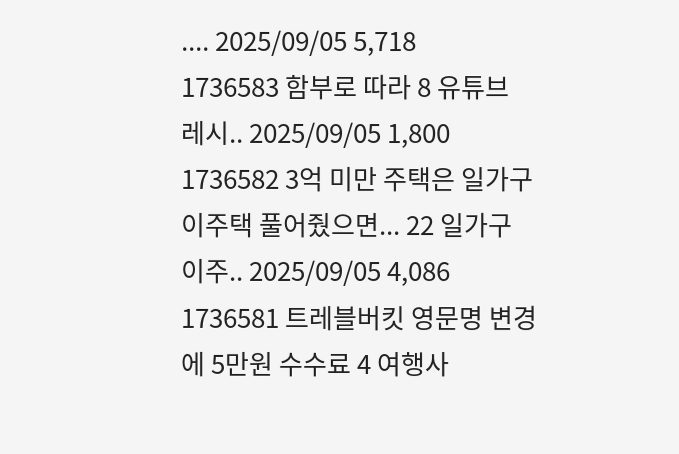.... 2025/09/05 5,718
1736583 함부로 따라 8 유튜브 레시.. 2025/09/05 1,800
1736582 3억 미만 주택은 일가구 이주택 풀어줬으면... 22 일가구 이주.. 2025/09/05 4,086
1736581 트레블버킷 영문명 변경에 5만원 수수료 4 여행사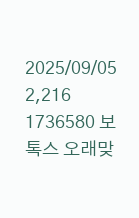2025/09/05 2,216
1736580 보톡스 오래맞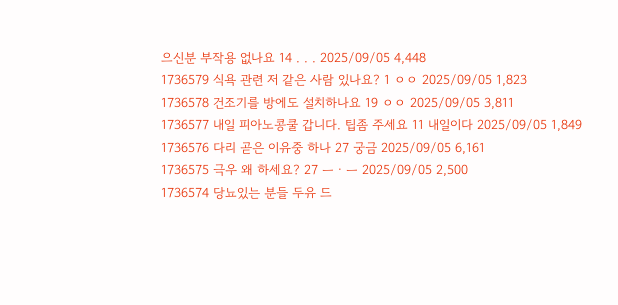으신분 부작용 없나요 14 . . . 2025/09/05 4,448
1736579 식욕 관련 저 같은 사람 있나요? 1 ㅇㅇ 2025/09/05 1,823
1736578 건조기를 방에도 설치하나요 19 ㅇㅇ 2025/09/05 3,811
1736577 내일 피아노콩쿨 갑니다. 팁좀 주세요 11 내일이다 2025/09/05 1,849
1736576 다리 곧은 이유중 하나 27 궁금 2025/09/05 6,161
1736575 극우 왜 하세요? 27 ㅡㆍㅡ 2025/09/05 2,500
1736574 당뇨있는 분들 두유 드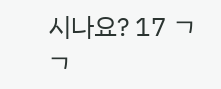시나요? 17 ㄱㄱ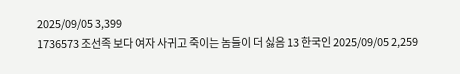2025/09/05 3,399
1736573 조선족 보다 여자 사귀고 죽이는 놈들이 더 싫음 13 한국인 2025/09/05 2,259